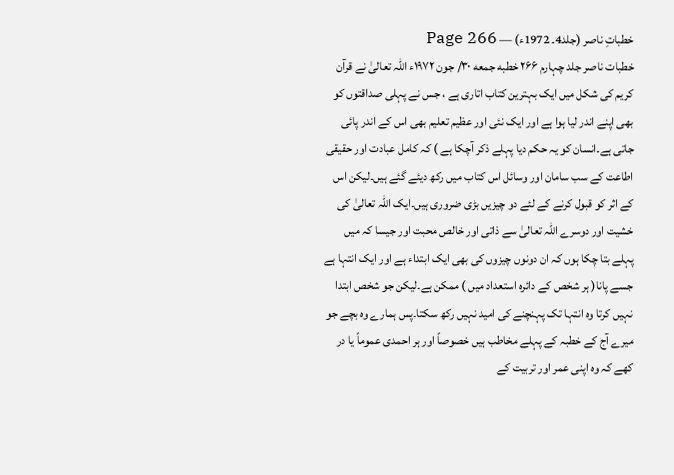خطباتِ ناصر (جلد4۔ 1972ء) — Page 266
خطبات ناصر جلد چہارم ۲۶۶ خطبه جمعه ۳۰/ جون ۱۹۷۲ء اللہ تعالیٰ نے قرآن کریم کی شکل میں ایک بہترین کتاب اتاری ہے ، جس نے پہلی صداقتوں کو بھی اپنے اندر لیا ہوا ہے اور ایک نئی اور عظیم تعلیم بھی اس کے اندر پائی جاتی ہے۔انسان کو یہ حکم دیا پہلے ذکر آچکا ہے ) کہ کامل عبادت اور حقیقی اطاعت کے سب سامان اور وسائل اس کتاب میں رکھ دیئے گئے ہیں۔لیکن اس کے اثر کو قبول کرنے کے لئے دو چیزیں بڑی ضروری ہیں۔ایک اللہ تعالیٰ کی خشیت اور دوسرے اللہ تعالیٰ سے ذاتی اور خالص محبت اور جیسا کہ میں پہلے بتا چکا ہوں کہ ان دونوں چیزوں کی بھی ایک ابتداء ہے اور ایک انتہا ہے جسے پانا( ہر شخص کے دائرہ استعداد میں ) ممکن ہے۔لیکن جو شخص ابتدا نہیں کرتا وہ انتہا تک پہنچنے کی امید نہیں رکھ سکتا۔پس ہمارے وہ بچے جو میرے آج کے خطبہ کے پہلے مخاطب ہیں خصوصاً اور ہر احمدی عموماً یا در کھے کہ وہ اپنی عمر اور تربیت کے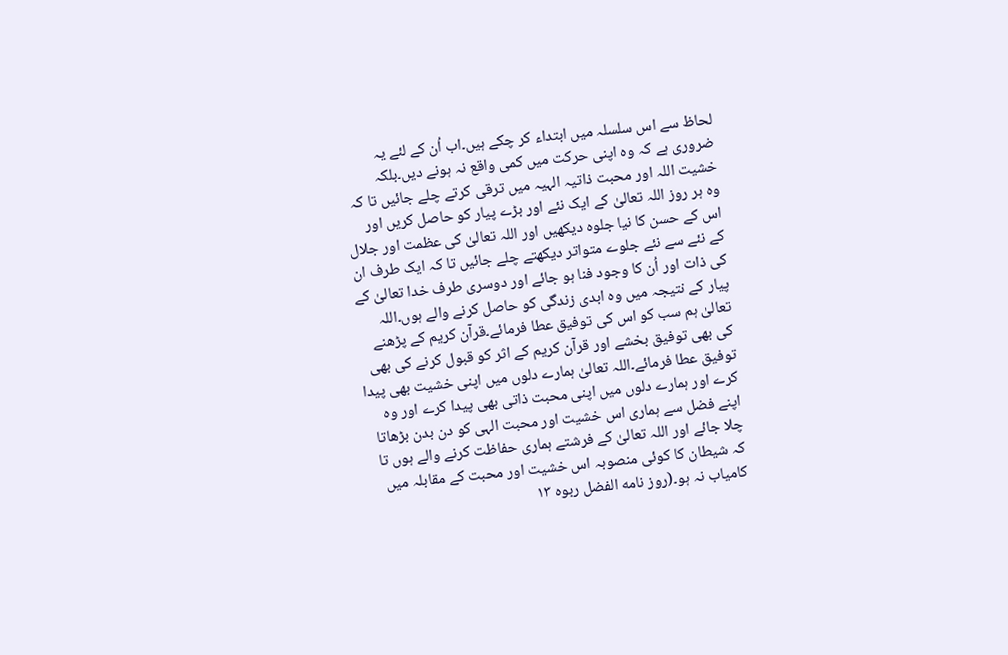لحاظ سے اس سلسلہ میں ابتداء کر چکے ہیں۔اب اُن کے لئے یہ ضروری ہے کہ وہ اپنی حرکت میں کمی واقع نہ ہونے دیں۔بلکہ خشیت اللہ اور محبت ذاتیہ الہیہ میں ترقی کرتے چلے جائیں تا کہ وہ ہر روز اللہ تعالیٰ کے ایک نئے اور بڑے پیار کو حاصل کریں اور اس کے حسن کا نیا جلوہ دیکھیں اور اللہ تعالیٰ کی عظمت اور جلال کے نئے سے نئے جلوے متواتر دیکھتے چلے جائیں تا کہ ایک طرف ان کی ذات اور اُن کا وجود فنا ہو جائے اور دوسری طرف خدا تعالیٰ کے پیار کے نتیجہ میں وہ ابدی زندگی کو حاصل کرنے والے ہوں۔اللہ تعالیٰ ہم سب کو اس کی توفیق عطا فرمائے۔قرآن کریم کے پڑھنے کی بھی توفیق بخشے اور قرآن کریم کے اثر کو قبول کرنے کی بھی توفیق عطا فرمائے۔اللہ تعالیٰ ہمارے دلوں میں اپنی خشیت بھی پیدا کرے اور ہمارے دلوں میں اپنی محبت ذاتی بھی پیدا کرے اور وہ اپنے فضل سے ہماری اس خشیت اور محبت الہی کو دن بدن بڑھاتا چلا جائے اور اللہ تعالیٰ کے فرشتے ہماری حفاظت کرنے والے ہوں تا کہ شیطان کا کوئی منصوبہ اس خشیت اور محبت کے مقابلہ میں کامیاب نہ ہو۔(روز نامه الفضل ربوه ۱۳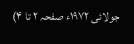جولائی ۱۹۷۲ء صفحہ ۲ تا ۴)